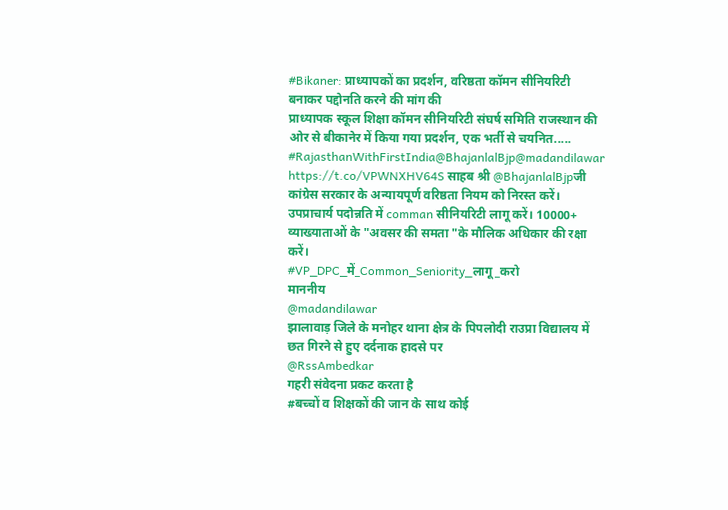#Bikaner: प्राध्यापकों का प्रदर्शन, वरिष्ठता कॉमन सीनियरिटी बनाकर पद्दोनति करने की मांग की
प्राध्यापक स्कूल शिक्षा कॉमन सीनियरिटी संघर्ष समिति राजस्थान की ओर से बीकानेर में किया गया प्रदर्शन, एक भर्ती से चयनित.....
#RajasthanWithFirstIndia@BhajanlalBjp@madandilawar
https://t.co/VPWNXHV64S साहब श्री @BhajanlalBjpजी कांग्रेस सरकार के अन्यायपूर्ण वरिष्ठता नियम को निरस्त करें। उपप्राचार्य पदोन्नति में comman सीनियरिटी लागू करें। 10000+ व्याख्याताओं के "अवसर की समता "के मौलिक अधिकार की रक्षा करें।
#VP_DPC_में_Common_Seniority_लागू_करो
माननीय
@madandilawar
झालावाड़ जिले के मनोहर थाना क्षेत्र के पिपलोदी राउप्रा विद्यालय में छत गिरने से हुए दर्दनाक हादसे पर
@RssAmbedkar
गहरी संवेदना प्रकट करता है
#बच्चों व शिक्षकों की जान के साथ कोई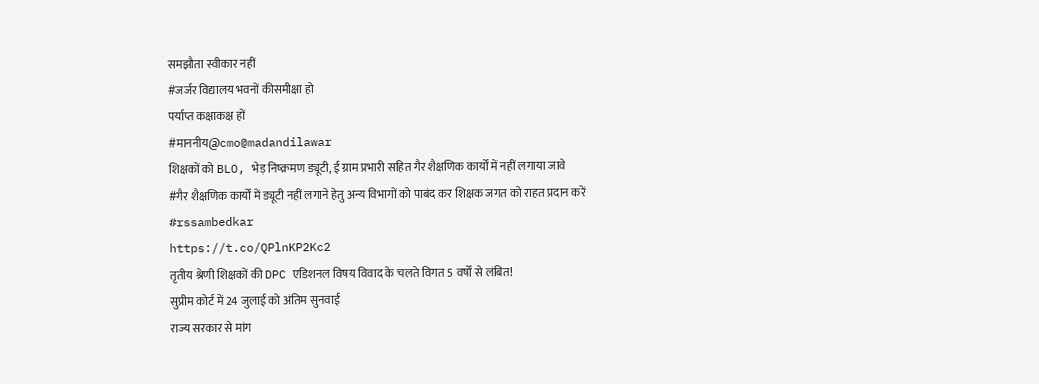समझौता स्वीकार नहीं
#जर्जर विद्यालय भवनों कीसमीक्षा हो
पर्याप्त कक्षाकक्ष हों
#माननीय@cmo@madandilawar
शिक्षकों को BLO, भेड़ निष्क्रमण ड्यूटी, ई ग्राम प्रभारी सहित गैर शैक्षणिक कार्यों में नहीं लगाया जावे
#गैर शैक्षणिक कार्यों में ड्यूटी नहीं लगाने हेतु अन्य विभागों को पाबंद कर शिक्षक जगत को राहत प्रदान करें
#rssambedkar
https://t.co/QPlnKP2Kc2
तृतीय श्रेणी शिक्षकों की DPC एडिशनल विषय विवाद के चलते विगत 5 वर्षों से लंबित!
सुप्रीम कोर्ट में 24 जुलाई को अंतिम सुनवाई
राज्य सरकार से मांग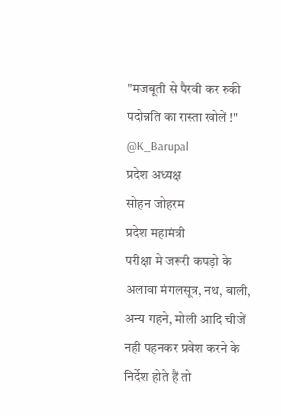"मजबूती से पैरवी कर रुकी पदोन्नति का रास्ता खोलें !"
@K_Barupal
प्रदेश अध्यक्ष
सोहन जोहरम
प्रदेश महामंत्री
परीक्षा मे जरूरी कपड़ो के अलावा मंगलसूत्र, नथ, बाली, अन्य गहने, मोली आदि चीजें नही पहनकर प्रवेश करने के निर्देश होते हैं तो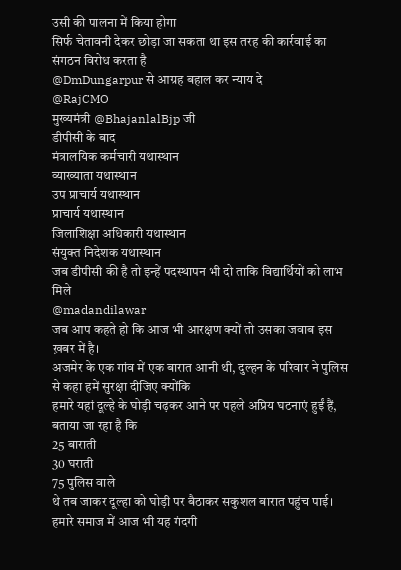उसी की पालना में किया होगा
सिर्फ चेतावनी देकर छोड़ा जा सकता था इस तरह की कार्रवाई का संगठन विरोध करता है
@DmDungarpur से आग्रह बहाल कर न्याय दे
@RajCMO
मुख्यमंत्री @BhajanlalBjp जी
डीपीसी के बाद
मंत्रालयिक कर्मचारी यथास्थान
व्याख्याता यथास्थान
उप प्राचार्य यथास्थान
प्राचार्य यथास्थान
जिलाशिक्षा अधिकारी यथास्थान
संयुक्त निदेशक यथास्थान
जब डीपीसी की है तो इन्हें पदस्थापन भी दो ताकि विद्यार्थियों को लाभ मिले
@madandilawar
जब आप कहते हो कि आज भी आरक्षण क्यों तो उसका जवाब इस ख़बर में है।
अजमेर के एक गांव में एक बारात आनी थी, दुल्हन के परिवार ने पुलिस से कहा हमें सुरक्षा दीजिए क्योंकि
हमारे यहां दूल्हे के घोड़ी चढ़कर आने पर पहले अप्रिय घटनाएं हुईं हैं, बताया जा रहा है कि
25 बाराती
30 घराती
75 पुलिस वाले
थे तब जाकर दूल्हा को घोड़ी पर बैठाकर सकुशल बारात पहुंच पाई।
हमारे समाज में आज भी यह गंदगी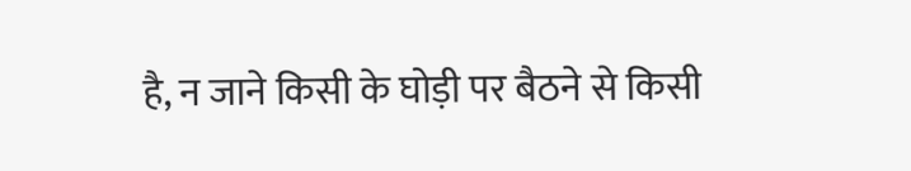है, न जाने किसी के घोड़ी पर बैठने से किसी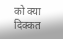को क्या दिक्कत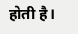होती है।